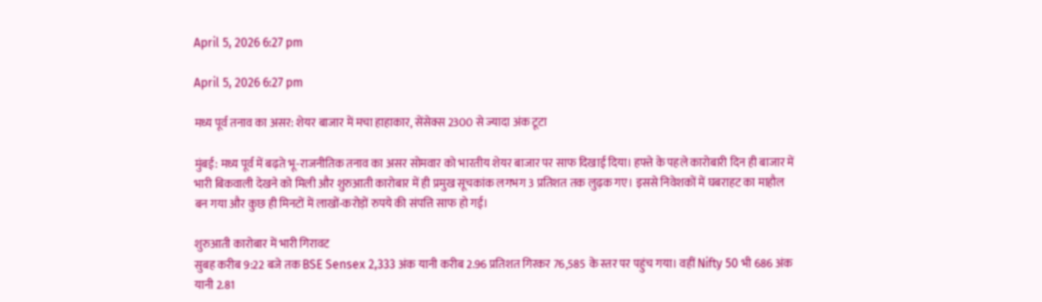April 5, 2026 6:27 pm

April 5, 2026 6:27 pm

मध्य पूर्व तनाव का असर: शेयर बाजार में मचा हाहाकार, सेंसेक्स 2300 से ज्यादा अंक टूटा

मुंबई: मध्य पूर्व में बढ़ते भू-राजनीतिक तनाव का असर सोमवार को भारतीय शेयर बाजार पर साफ दिखाई दिया। हफ्ते के पहले कारोबारी दिन ही बाजार में भारी बिकवाली देखने को मिली और शुरुआती कारोबार में ही प्रमुख सूचकांक लगभग 3 प्रतिशत तक लुढ़क गए। इससे निवेशकों में घबराहट का माहौल बन गया और कुछ ही मिनटों में लाखों-करोड़ों रुपये की संपत्ति साफ हो गई।

शुरुआती कारोबार में भारी गिरावट
सुबह करीब 9:22 बजे तक BSE Sensex 2,333 अंक यानी करीब 2.96 प्रतिशत गिरकर 76,585 के स्तर पर पहुंच गया। वहीं Nifty 50 भी 686 अंक यानी 2.81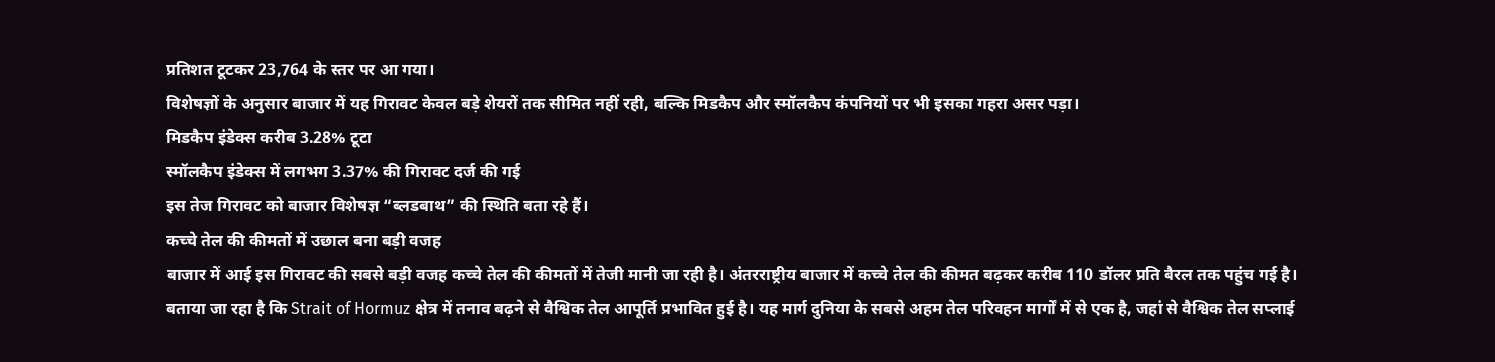प्रतिशत टूटकर 23,764 के स्तर पर आ गया।
विशेषज्ञों के अनुसार बाजार में यह गिरावट केवल बड़े शेयरों तक सीमित नहीं रही, बल्कि मिडकैप और स्मॉलकैप कंपनियों पर भी इसका गहरा असर पड़ा।
मिडकैप इंडेक्स करीब 3.28% टूटा
स्मॉलकैप इंडेक्स में लगभग 3.37% की गिरावट दर्ज की गई
इस तेज गिरावट को बाजार विशेषज्ञ “ब्लडबाथ” की स्थिति बता रहे हैं।
कच्चे तेल की कीमतों में उछाल बना बड़ी वजह
बाजार में आई इस गिरावट की सबसे बड़ी वजह कच्चे तेल की कीमतों में तेजी मानी जा रही है। अंतरराष्ट्रीय बाजार में कच्चे तेल की कीमत बढ़कर करीब 110 डॉलर प्रति बैरल तक पहुंच गई है।
बताया जा रहा है कि Strait of Hormuz क्षेत्र में तनाव बढ़ने से वैश्विक तेल आपूर्ति प्रभावित हुई है। यह मार्ग दुनिया के सबसे अहम तेल परिवहन मार्गों में से एक है, जहां से वैश्विक तेल सप्लाई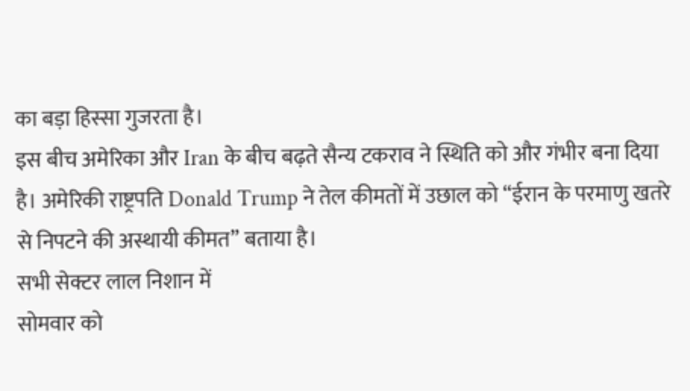का बड़ा हिस्सा गुजरता है।
इस बीच अमेरिका और Iran के बीच बढ़ते सैन्य टकराव ने स्थिति को और गंभीर बना दिया है। अमेरिकी राष्ट्रपति Donald Trump ने तेल कीमतों में उछाल को “ईरान के परमाणु खतरे से निपटने की अस्थायी कीमत” बताया है।
सभी सेक्टर लाल निशान में
सोमवार को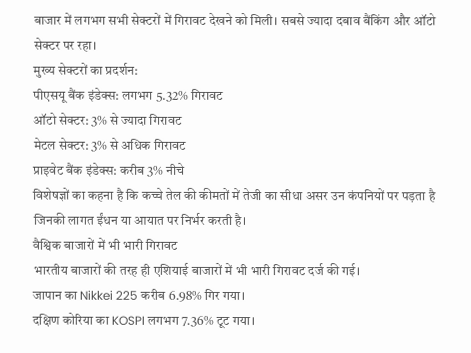बाजार में लगभग सभी सेक्टरों में गिरावट देखने को मिली। सबसे ज्यादा दबाव बैंकिंग और ऑटो सेक्टर पर रहा।
मुख्य सेक्टरों का प्रदर्शन:
पीएसयू बैंक इंडेक्स: लगभग 5.32% गिरावट
ऑटो सेक्टर: 3% से ज्यादा गिरावट
मेटल सेक्टर: 3% से अधिक गिरावट
प्राइवेट बैंक इंडेक्स: करीब 3% नीचे
विशेषज्ञों का कहना है कि कच्चे तेल की कीमतों में तेजी का सीधा असर उन कंपनियों पर पड़ता है जिनकी लागत ईंधन या आयात पर निर्भर करती है।
वैश्विक बाजारों में भी भारी गिरावट
भारतीय बाजारों की तरह ही एशियाई बाजारों में भी भारी गिरावट दर्ज की गई।
जापान का Nikkei 225 करीब 6.98% गिर गया।
दक्षिण कोरिया का KOSPI लगभग 7.36% टूट गया।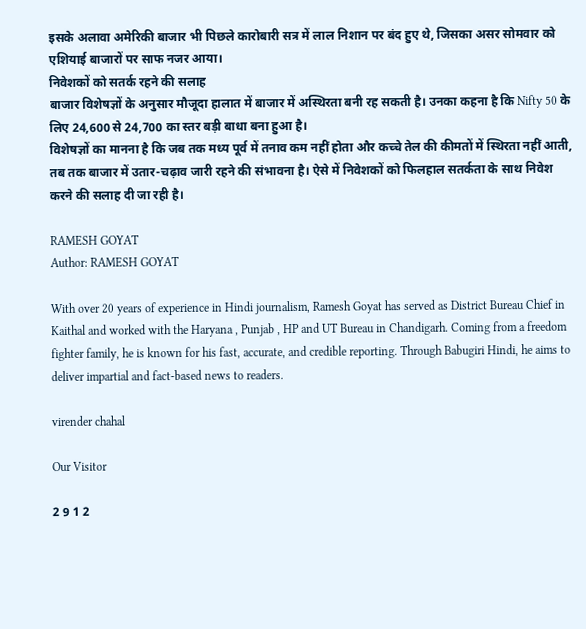इसके अलावा अमेरिकी बाजार भी पिछले कारोबारी सत्र में लाल निशान पर बंद हुए थे, जिसका असर सोमवार को एशियाई बाजारों पर साफ नजर आया।
निवेशकों को सतर्क रहने की सलाह
बाजार विशेषज्ञों के अनुसार मौजूदा हालात में बाजार में अस्थिरता बनी रह सकती है। उनका कहना है कि Nifty 50 के लिए 24,600 से 24,700 का स्तर बड़ी बाधा बना हुआ है।
विशेषज्ञों का मानना है कि जब तक मध्य पूर्व में तनाव कम नहीं होता और कच्चे तेल की कीमतों में स्थिरता नहीं आती, तब तक बाजार में उतार-चढ़ाव जारी रहने की संभावना है। ऐसे में निवेशकों को फिलहाल सतर्कता के साथ निवेश करने की सलाह दी जा रही है।

RAMESH GOYAT
Author: RAMESH GOYAT

With over 20 years of experience in Hindi journalism, Ramesh Goyat has served as District Bureau Chief in Kaithal and worked with the Haryana , Punjab , HP and UT Bureau in Chandigarh. Coming from a freedom fighter family, he is known for his fast, accurate, and credible reporting. Through Babugiri Hindi, he aims to deliver impartial and fact-based news to readers.

virender chahal

Our Visitor

2 9 1 2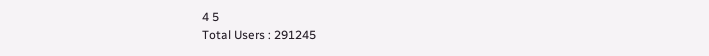4 5
Total Users : 291245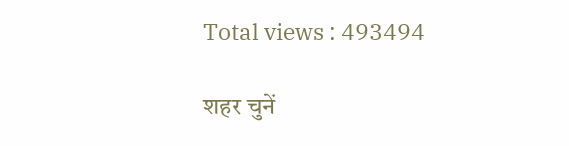Total views : 493494

शहर चुनें